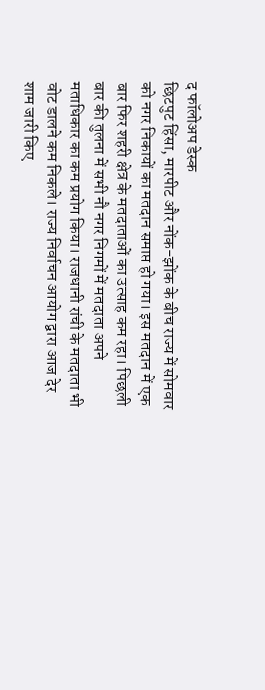द फॉलोअप डेस्क
छिटपुट हिंसा, मारपीट और नोंक-झोंक के बीच राज्य में सोमवार को नगर निकायों का मतदान समाप्त हो गया। इस मतदान में एक बार फिर शहरी क्षेत्र के मतदाताओं का उत्साह कम रहा। पिछली बार की तुलना में सभी नौ नगर निगमों में मतदाता अपने मताधिकार का कम प्रयोग किया। राजधानी रांची के मतदाता भी वोट डालने कम निकले। राज्य निर्वाचन आयोग द्वारा आज देर शाम जारी किए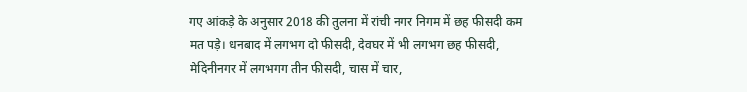गए आंकड़े के अनुसार 2018 की तुलना में रांची नगर निगम में छह फीसदी कम मत पड़े। धनबाद में लगभग दो फीसदी, देवघर में भी लगभग छह फीसदी, मेदिनीनगर में लगभगग तीन फीसदी, चास में चार,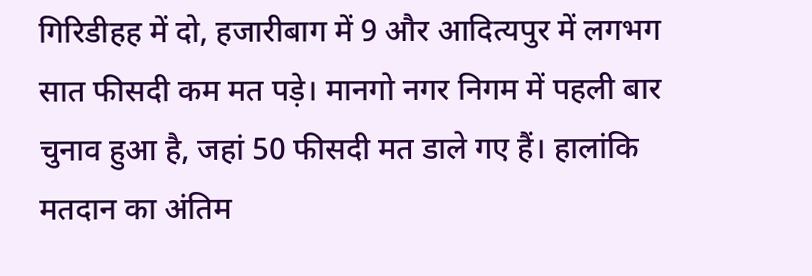गिरिडीहह में दो, हजारीबाग में 9 और आदित्यपुर में लगभग सात फीसदी कम मत पड़े। मानगो नगर निगम में पहली बार चुनाव हुआ है, जहां 50 फीसदी मत डाले गए हैं। हालांकि मतदान का अंतिम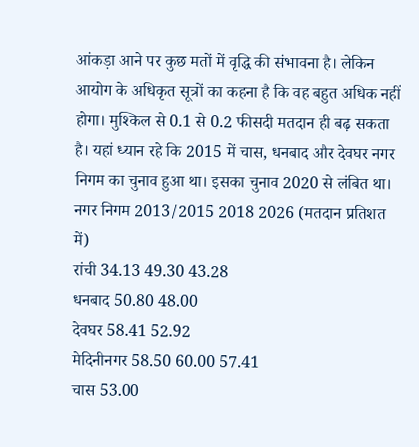आंकड़ा आने पर कुछ मतों में वृद्धि की संभावना है। लेकिन आयोग के अधिकृत सूत्रों का कहना है कि वह बहुत अधिक नहीं होगा। मुश्किल से 0.1 से 0.2 फीसदी मतदान ही बढ़ सकता है। यहां ध्यान रहे कि 2015 में चास, धनबाद और देवघर नगर निगम का चुनाव हुआ था। इसका चुनाव 2020 से लंबित था।
नगर निगम 2013/2015 2018 2026 (मतदान प्रतिशत में)
रांची 34.13 49.30 43.28
धनबाद 50.80 48.00
देवघर 58.41 52.92
मेदिनीनगर 58.50 60.00 57.41
चास 53.00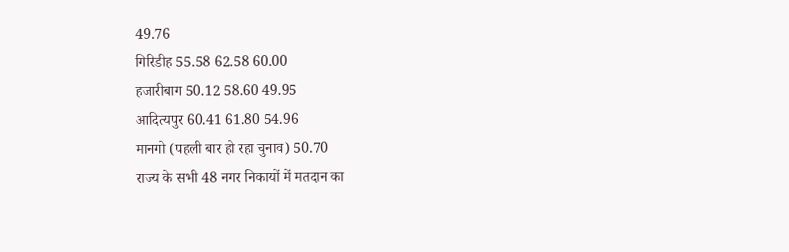49.76
गिरिडीह 55.58 62.58 60.00
हजारीबाग 50.12 58.60 49.95
आदित्यपुर 60.41 61.80 54.96
मानगो (पहली बार हो रहा चुनाव) 50.70
राज्य के सभी 48 नगर निकायों में मतदान का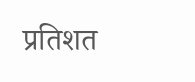प्रतिशत